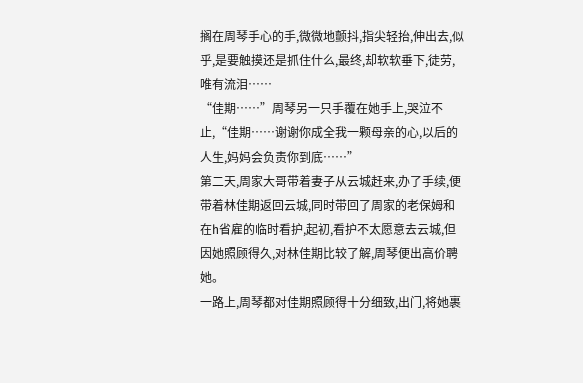搁在周琴手心的手,微微地颤抖,指尖轻抬,伸出去,似乎,是要触摸还是抓住什么,最终,却软软垂下,徒劳,唯有流泪……
“佳期……”周琴另一只手覆在她手上,哭泣不止,“佳期……谢谢你成全我一颗母亲的心,以后的人生,妈妈会负责你到底……”
第二天,周家大哥带着妻子从云城赶来,办了手续,便带着林佳期返回云城,同时带回了周家的老保姆和在h省雇的临时看护,起初,看护不太愿意去云城,但因她照顾得久,对林佳期比较了解,周琴便出高价聘她。
一路上,周琴都对佳期照顾得十分细致,出门,将她裹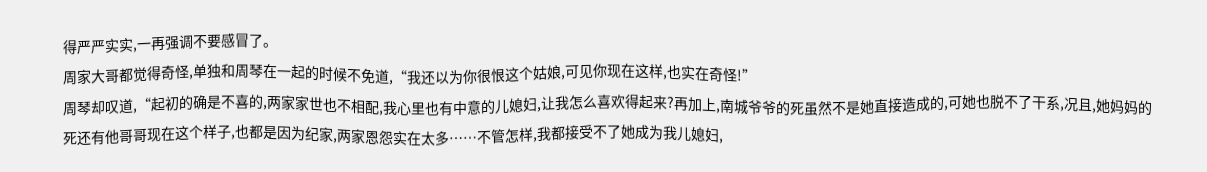得严严实实,一再强调不要感冒了。
周家大哥都觉得奇怪,单独和周琴在一起的时候不免道,“我还以为你很恨这个姑娘,可见你现在这样,也实在奇怪!”
周琴却叹道,“起初的确是不喜的,两家家世也不相配,我心里也有中意的儿媳妇,让我怎么喜欢得起来?再加上,南城爷爷的死虽然不是她直接造成的,可她也脱不了干系,况且,她妈妈的死还有他哥哥现在这个样子,也都是因为纪家,两家恩怨实在太多……不管怎样,我都接受不了她成为我儿媳妇,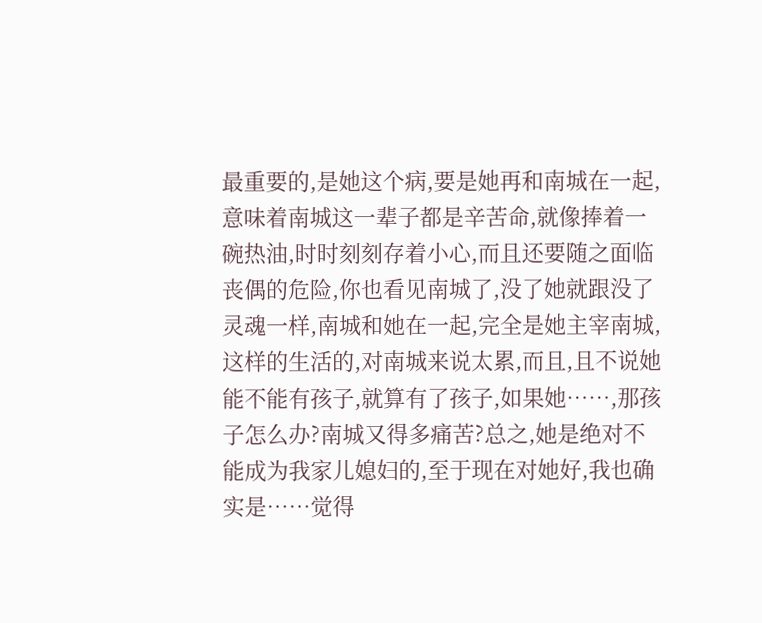最重要的,是她这个病,要是她再和南城在一起,意味着南城这一辈子都是辛苦命,就像捧着一碗热油,时时刻刻存着小心,而且还要随之面临丧偶的危险,你也看见南城了,没了她就跟没了灵魂一样,南城和她在一起,完全是她主宰南城,这样的生活的,对南城来说太累,而且,且不说她能不能有孩子,就算有了孩子,如果她……,那孩子怎么办?南城又得多痛苦?总之,她是绝对不能成为我家儿媳妇的,至于现在对她好,我也确实是……觉得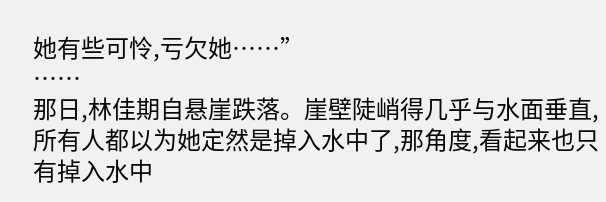她有些可怜,亏欠她……”
……
那日,林佳期自悬崖跌落。崖壁陡峭得几乎与水面垂直,所有人都以为她定然是掉入水中了,那角度,看起来也只有掉入水中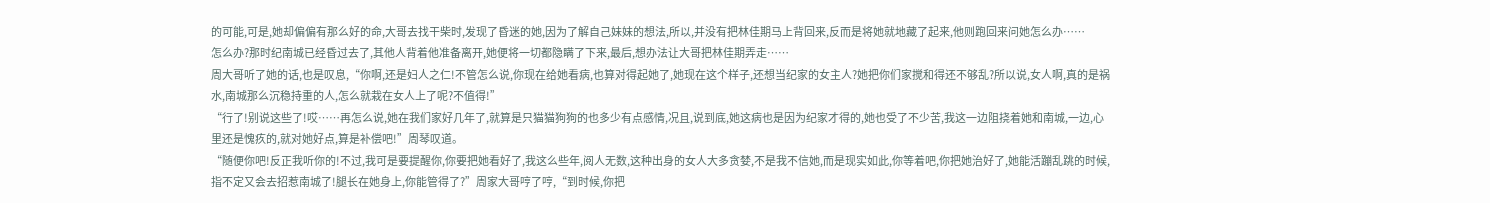的可能,可是,她却偏偏有那么好的命,大哥去找干柴时,发现了昏迷的她,因为了解自己妹妹的想法,所以,并没有把林佳期马上背回来,反而是将她就地藏了起来,他则跑回来问她怎么办……
怎么办?那时纪南城已经昏过去了,其他人背着他准备离开,她便将一切都隐瞒了下来,最后,想办法让大哥把林佳期弄走……
周大哥听了她的话,也是叹息,“你啊,还是妇人之仁!不管怎么说,你现在给她看病,也算对得起她了,她现在这个样子,还想当纪家的女主人?她把你们家搅和得还不够乱?所以说,女人啊,真的是祸水,南城那么沉稳持重的人,怎么就栽在女人上了呢?不值得!”
“行了!别说这些了!哎……再怎么说,她在我们家好几年了,就算是只猫猫狗狗的也多少有点感情,况且,说到底,她这病也是因为纪家才得的,她也受了不少苦,我这一边阻挠着她和南城,一边,心里还是愧疚的,就对她好点,算是补偿吧!”周琴叹道。
“随便你吧!反正我听你的!不过,我可是要提醒你,你要把她看好了,我这么些年,阅人无数,这种出身的女人大多贪婪,不是我不信她,而是现实如此,你等着吧,你把她治好了,她能活蹦乱跳的时候,指不定又会去招惹南城了!腿长在她身上,你能管得了?”周家大哥哼了哼,“到时候,你把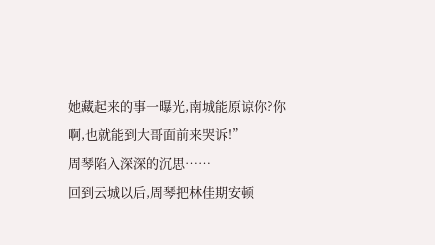她藏起来的事一曝光,南城能原谅你?你啊,也就能到大哥面前来哭诉!”
周琴陷入深深的沉思……
回到云城以后,周琴把林佳期安顿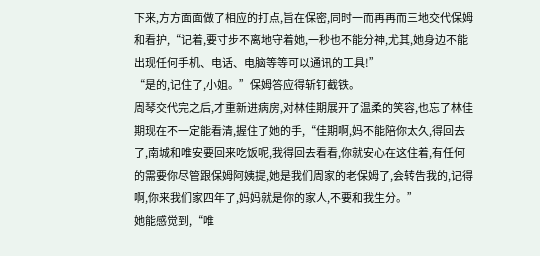下来,方方面面做了相应的打点,旨在保密,同时一而再再而三地交代保姆和看护,“记着,要寸步不离地守着她,一秒也不能分神,尤其,她身边不能出现任何手机、电话、电脑等等可以通讯的工具!”
“是的,记住了,小姐。”保姆答应得斩钉截铁。
周琴交代完之后,才重新进病房,对林佳期展开了温柔的笑容,也忘了林佳期现在不一定能看清,握住了她的手,“佳期啊,妈不能陪你太久,得回去了,南城和唯安要回来吃饭呢,我得回去看看,你就安心在这住着,有任何的需要你尽管跟保姆阿姨提,她是我们周家的老保姆了,会转告我的,记得啊,你来我们家四年了,妈妈就是你的家人,不要和我生分。”
她能感觉到,“唯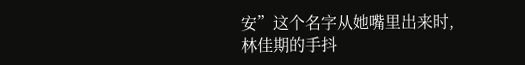安”这个名字从她嘴里出来时,林佳期的手抖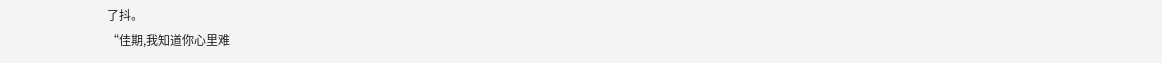了抖。
“佳期,我知道你心里难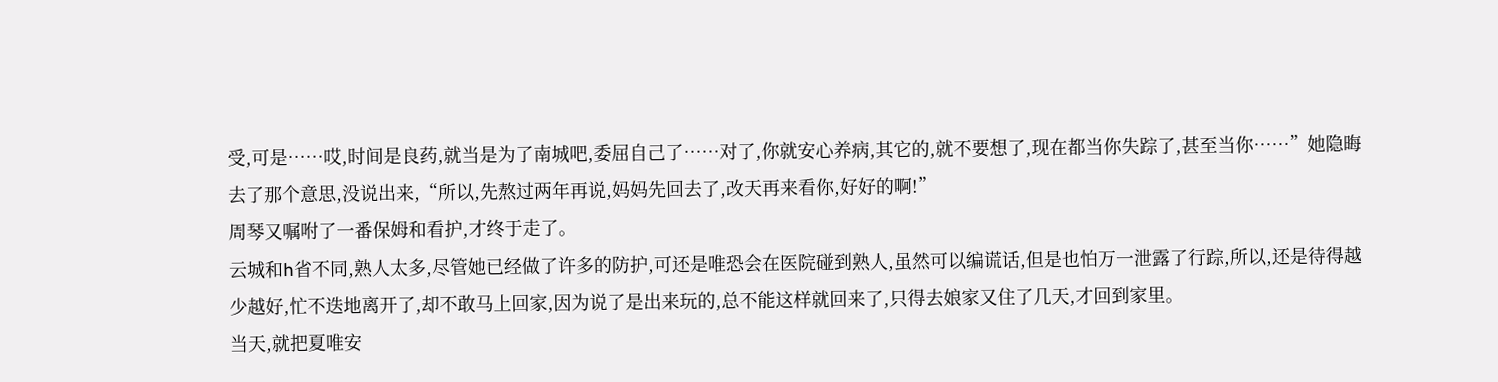受,可是……哎,时间是良药,就当是为了南城吧,委屈自己了……对了,你就安心养病,其它的,就不要想了,现在都当你失踪了,甚至当你……”她隐晦去了那个意思,没说出来,“所以,先熬过两年再说,妈妈先回去了,改天再来看你,好好的啊!”
周琴又嘱咐了一番保姆和看护,才终于走了。
云城和h省不同,熟人太多,尽管她已经做了许多的防护,可还是唯恐会在医院碰到熟人,虽然可以编谎话,但是也怕万一泄露了行踪,所以,还是待得越少越好,忙不迭地离开了,却不敢马上回家,因为说了是出来玩的,总不能这样就回来了,只得去娘家又住了几天,才回到家里。
当天,就把夏唯安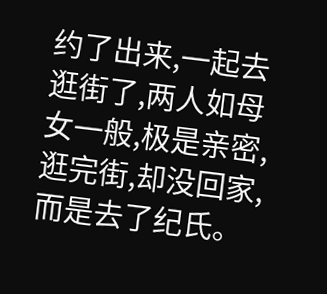约了出来,一起去逛街了,两人如母女一般,极是亲密,逛完街,却没回家,而是去了纪氏。